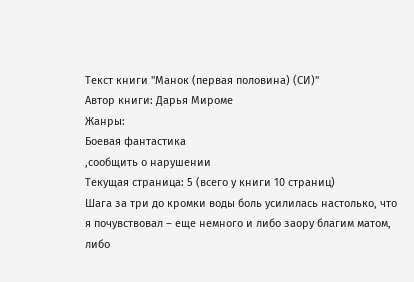Текст книги "Манок (первая половина) (СИ)"
Автор книги: Дарья Мироме
Жанры:
Боевая фантастика
,сообщить о нарушении
Текущая страница: 5 (всего у книги 10 страниц)
Шага за три до кромки воды боль усилилась настолько, что я почувствовал – еще немного и либо заору благим матом, либо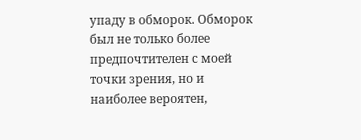упаду в обморок. Обморок был не только более предпочтителен с моей точки зрения, но и наиболее вероятен,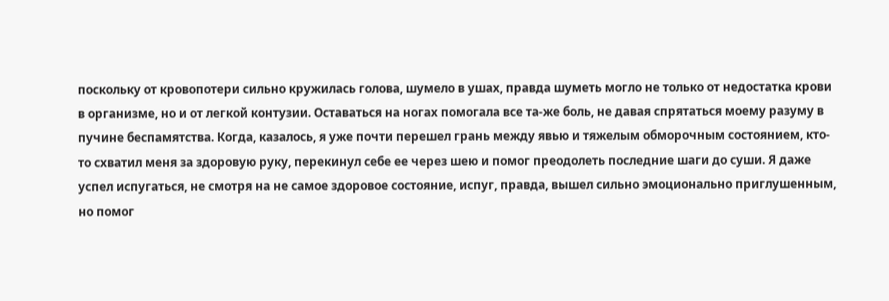поскольку от кровопотери сильно кружилась голова, шумело в ушах, правда шуметь могло не только от недостатка крови в организме, но и от легкой контузии. Оставаться на ногах помогала все та-же боль, не давая спрятаться моему разуму в пучине беспамятства. Когда, казалось, я уже почти перешел грань между явью и тяжелым обморочным состоянием, кто-то схватил меня за здоровую руку, перекинул себе ее через шею и помог преодолеть последние шаги до суши. Я даже успел испугаться, не смотря на не самое здоровое состояние, испуг, правда, вышел сильно эмоционально приглушенным, но помог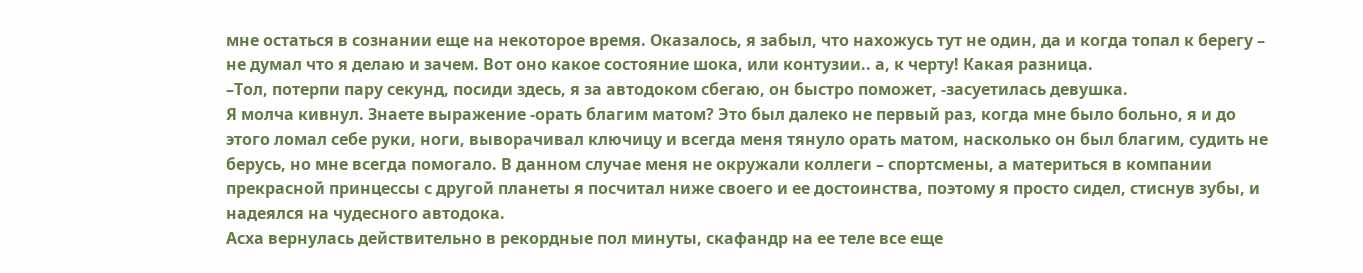мне остаться в сознании еще на некоторое время. Оказалось, я забыл, что нахожусь тут не один, да и когда топал к берегу – не думал что я делаю и зачем. Вот оно какое состояние шока, или контузии.. а, к черту! Какая разница.
–Тол, потерпи пару секунд, посиди здесь, я за автодоком сбегаю, он быстро поможет, -засуетилась девушка.
Я молча кивнул. Знаете выражение -орать благим матом? Это был далеко не первый раз, когда мне было больно, я и до этого ломал себе руки, ноги, выворачивал ключицу и всегда меня тянуло орать матом, насколько он был благим, судить не берусь, но мне всегда помогало. В данном случае меня не окружали коллеги – спортсмены, а материться в компании прекрасной принцессы с другой планеты я посчитал ниже своего и ее достоинства, поэтому я просто сидел, стиснув зубы, и надеялся на чудесного автодока.
Асха вернулась действительно в рекордные пол минуты, скафандр на ее теле все еще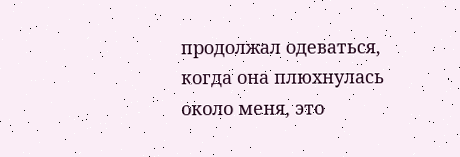продолжал одеваться, когда она плюхнулась около меня, это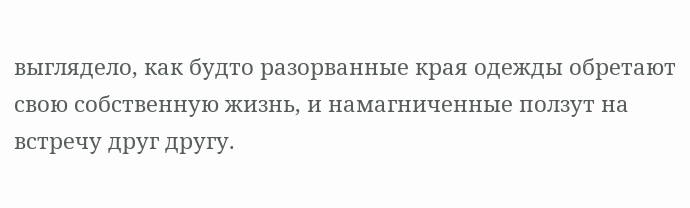выглядело, как будто разорванные края одежды обретают свою собственную жизнь, и намагниченные ползут на встречу друг другу.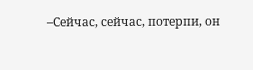–Сейчас, сейчас, потерпи, он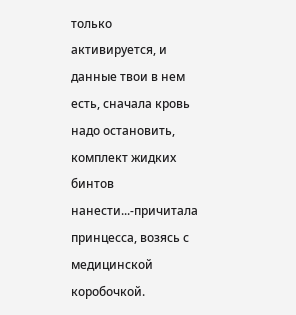только активируется, и данные твои в нем есть, сначала кровь надо остановить, комплект жидких бинтов нанести...-причитала принцесса, возясь с медицинской коробочкой.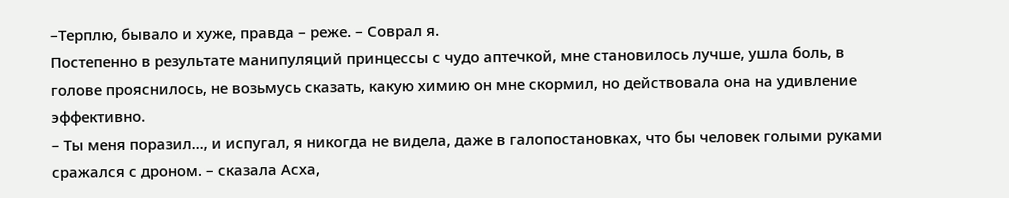–Терплю, бывало и хуже, правда – реже. – Соврал я.
Постепенно в результате манипуляций принцессы с чудо аптечкой, мне становилось лучше, ушла боль, в голове прояснилось, не возьмусь сказать, какую химию он мне скормил, но действовала она на удивление эффективно.
– Ты меня поразил..., и испугал, я никогда не видела, даже в галопостановках, что бы человек голыми руками сражался с дроном. – сказала Асха,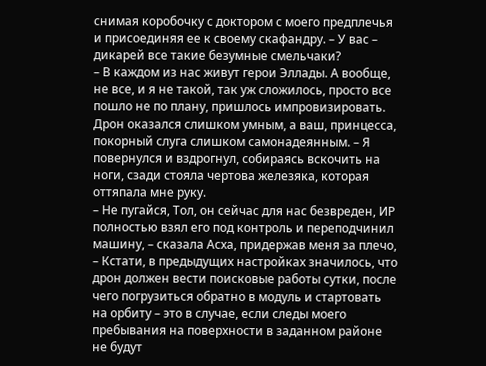снимая коробочку с доктором с моего предплечья и присоединяя ее к своему скафандру. – У вас – дикарей все такие безумные смельчаки?
– В каждом из нас живут герои Эллады. А вообще, не все, и я не такой, так уж сложилось, просто все пошло не по плану, пришлось импровизировать. Дрон оказался слишком умным, а ваш, принцесса, покорный слуга слишком самонадеянным. – Я повернулся и вздрогнул, собираясь вскочить на ноги, сзади стояла чертова железяка, которая оттяпала мне руку.
– Не пугайся, Тол, он сейчас для нас безвреден, ИР полностью взял его под контроль и переподчинил машину, – сказала Асха, придержав меня за плечо, – Кстати, в предыдущих настройках значилось, что дрон должен вести поисковые работы сутки, после чего погрузиться обратно в модуль и стартовать на орбиту – это в случае, если следы моего пребывания на поверхности в заданном районе не будут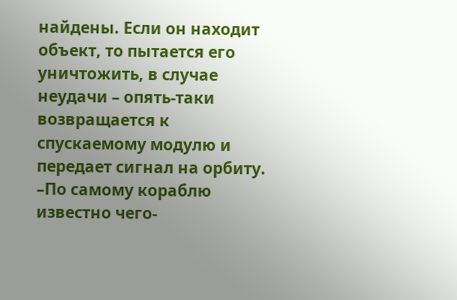найдены. Если он находит объект, то пытается его уничтожить, в случае неудачи – опять-таки возвращается к спускаемому модулю и передает сигнал на орбиту.
–По самому кораблю известно чего-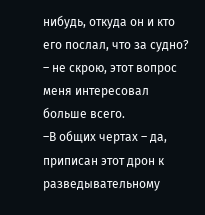нибудь, откуда он и кто его послал, что за судно? – не скрою, этот вопрос меня интересовал больше всего.
–В общих чертах – да, приписан этот дрон к разведывательному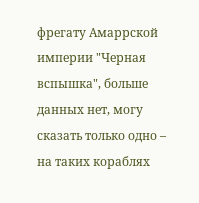фрегату Амаррской империи "Черная вспышка", больше данных нет, могу сказать только одно – на таких кораблях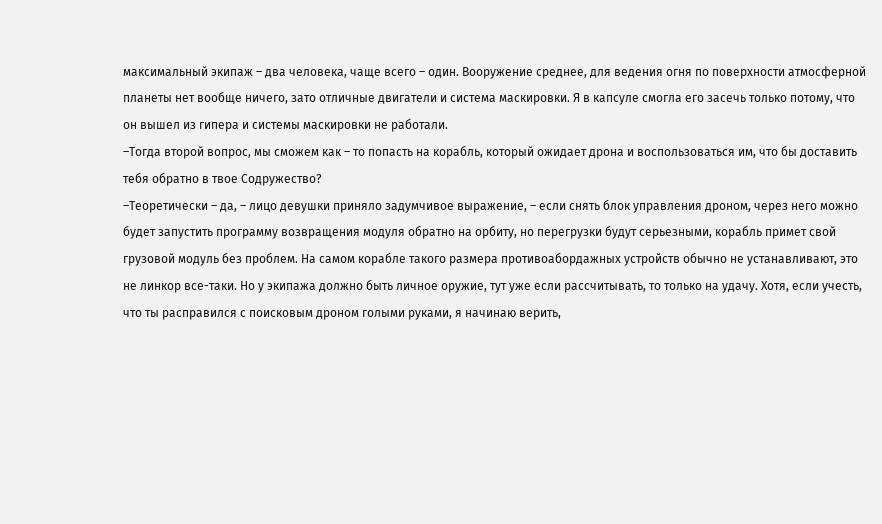максимальный экипаж – два человека, чаще всего – один. Вооружение среднее, для ведения огня по поверхности атмосферной планеты нет вообще ничего, зато отличные двигатели и система маскировки. Я в капсуле смогла его засечь только потому, что он вышел из гипера и системы маскировки не работали.
–Тогда второй вопрос, мы сможем как – то попасть на корабль, который ожидает дрона и воспользоваться им, что бы доставить тебя обратно в твое Содружество?
–Теоретически – да, – лицо девушки приняло задумчивое выражение, – если снять блок управления дроном, через него можно будет запустить программу возвращения модуля обратно на орбиту, но перегрузки будут серьезными, корабль примет свой грузовой модуль без проблем. На самом корабле такого размера противоабордажных устройств обычно не устанавливают, это не линкор все-таки. Но у экипажа должно быть личное оружие, тут уже если рассчитывать, то только на удачу. Хотя, если учесть, что ты расправился с поисковым дроном голыми руками, я начинаю верить,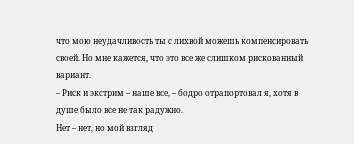что мою неудачливость ты с лихвой можешь компенсировать своей. Но мне кажется, что это все же слишком рискованный вариант.
– Риск и экстрим – наше все, – бодро отрапортовал я, хотя в душе было все не так радужно.
Нет – нет, но мой взгляд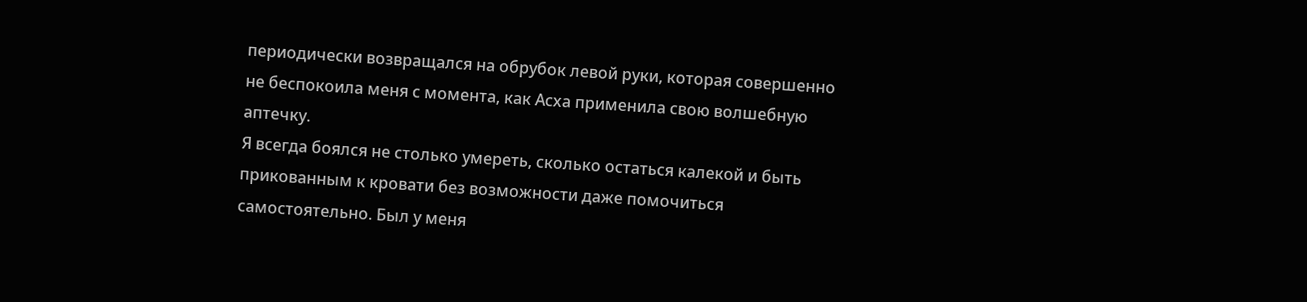периодически возвращался на обрубок левой руки, которая совершенно не беспокоила меня с момента, как Асха применила свою волшебную аптечку.
Я всегда боялся не столько умереть, сколько остаться калекой и быть прикованным к кровати без возможности даже помочиться самостоятельно. Был у меня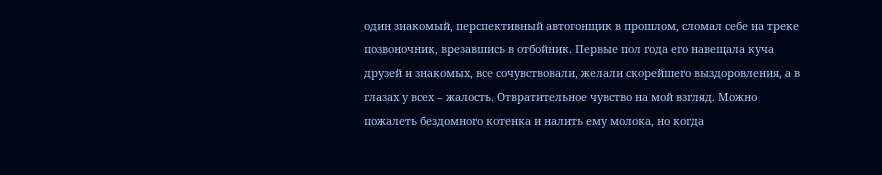один знакомый, перспективный автогонщик в прошлом, сломал себе на треке позвоночник, врезавшись в отбойник. Первые пол года его навещала куча друзей и знакомых, все сочувствовали, желали скорейшего выздоровления, а в глазах у всех – жалость. Отвратительное чувство на мой взгляд. Можно пожалеть бездомного котенка и налить ему молока, но когда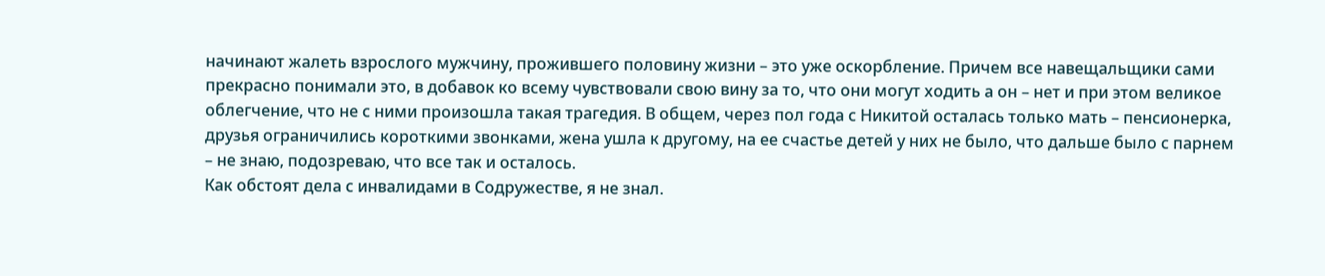начинают жалеть взрослого мужчину, прожившего половину жизни – это уже оскорбление. Причем все навещальщики сами прекрасно понимали это, в добавок ко всему чувствовали свою вину за то, что они могут ходить а он – нет и при этом великое облегчение, что не с ними произошла такая трагедия. В общем, через пол года с Никитой осталась только мать – пенсионерка, друзья ограничились короткими звонками, жена ушла к другому, на ее счастье детей у них не было, что дальше было с парнем – не знаю, подозреваю, что все так и осталось.
Как обстоят дела с инвалидами в Содружестве, я не знал.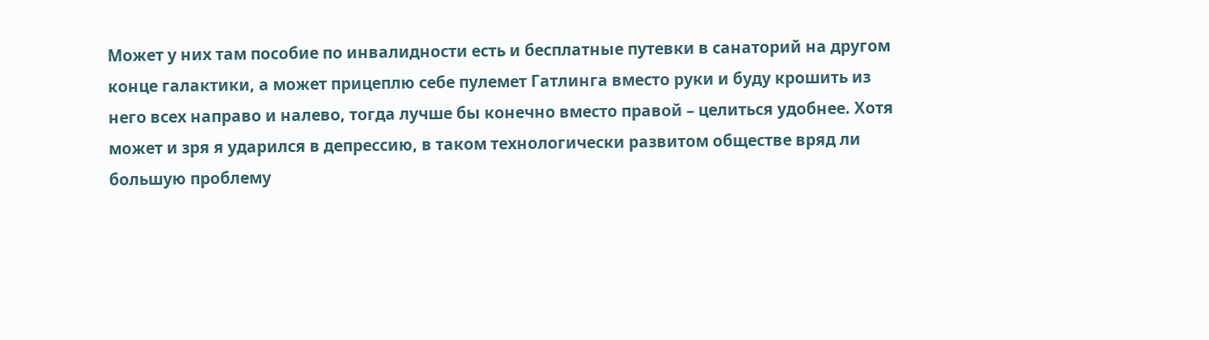Может у них там пособие по инвалидности есть и бесплатные путевки в санаторий на другом конце галактики, а может прицеплю себе пулемет Гатлинга вместо руки и буду крошить из него всех направо и налево, тогда лучше бы конечно вместо правой – целиться удобнее. Хотя может и зря я ударился в депрессию, в таком технологически развитом обществе вряд ли большую проблему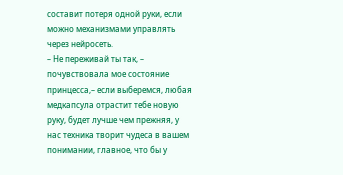составит потеря одной руки, если можно механизмами управлять через нейросеть.
– Не переживай ты так, – почувствовала мое состояние принцесса,– если выберемся, любая медкапсула отрастит тебе новую руку, будет лучше чем прежняя, у нас техника творит чудеса в вашем понимании, главное, что бы у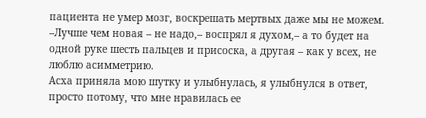пациента не умер мозг, воскрешать мертвых даже мы не можем.
–Лучше чем новая – не надо,– воспрял я духом,– а то будет на одной руке шесть пальцев и присоска, а другая – как у всех, не люблю асимметрию.
Асха приняла мою шутку и улыбнулась, я улыбнулся в ответ, просто потому, что мне нравилась ее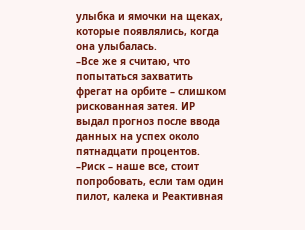улыбка и ямочки на щеках, которые появлялись, когда она улыбалась.
–Все же я считаю, что попытаться захватить фрегат на орбите – слишком рискованная затея. ИР выдал прогноз после ввода данных на успех около пятнадцати процентов.
–Риск – наше все, стоит попробовать, если там один пилот, калека и Реактивная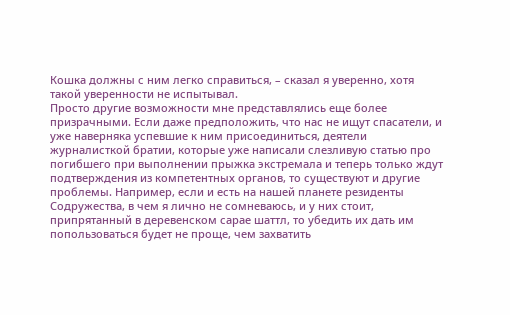Кошка должны с ним легко справиться, – сказал я уверенно, хотя такой уверенности не испытывал.
Просто другие возможности мне представлялись еще более призрачными. Если даже предположить, что нас не ищут спасатели, и уже наверняка успевшие к ним присоединиться, деятели журналисткой братии, которые уже написали слезливую статью про погибшего при выполнении прыжка экстремала и теперь только ждут подтверждения из компетентных органов, то существуют и другие проблемы. Например, если и есть на нашей планете резиденты Содружества, в чем я лично не сомневаюсь, и у них стоит, припрятанный в деревенском сарае шаттл, то убедить их дать им попользоваться будет не проще, чем захватить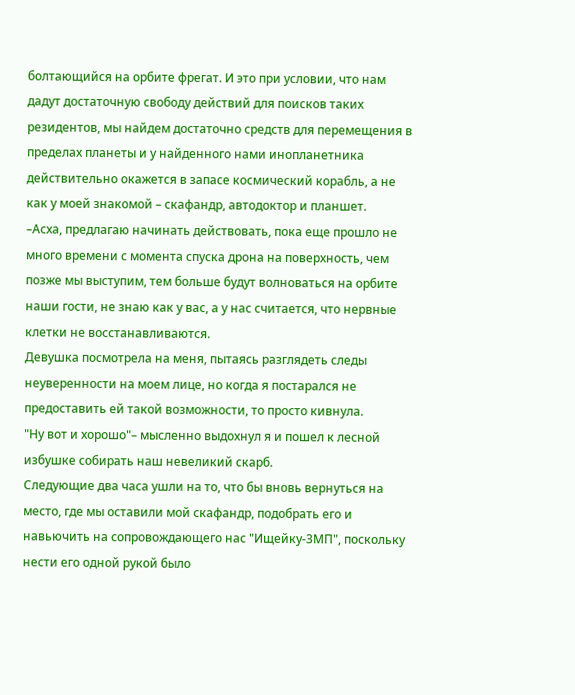болтающийся на орбите фрегат. И это при условии, что нам дадут достаточную свободу действий для поисков таких резидентов, мы найдем достаточно средств для перемещения в пределах планеты и у найденного нами инопланетника действительно окажется в запасе космический корабль, а не как у моей знакомой – скафандр, автодоктор и планшет.
–Асха, предлагаю начинать действовать, пока еще прошло не много времени с момента спуска дрона на поверхность, чем позже мы выступим, тем больше будут волноваться на орбите наши гости, не знаю как у вас, а у нас считается, что нервные клетки не восстанавливаются.
Девушка посмотрела на меня, пытаясь разглядеть следы неуверенности на моем лице, но когда я постарался не предоставить ей такой возможности, то просто кивнула.
"Ну вот и хорошо"– мысленно выдохнул я и пошел к лесной избушке собирать наш невеликий скарб.
Следующие два часа ушли на то, что бы вновь вернуться на место, где мы оставили мой скафандр, подобрать его и навьючить на сопровождающего нас "Ищейку-3МП", поскольку нести его одной рукой было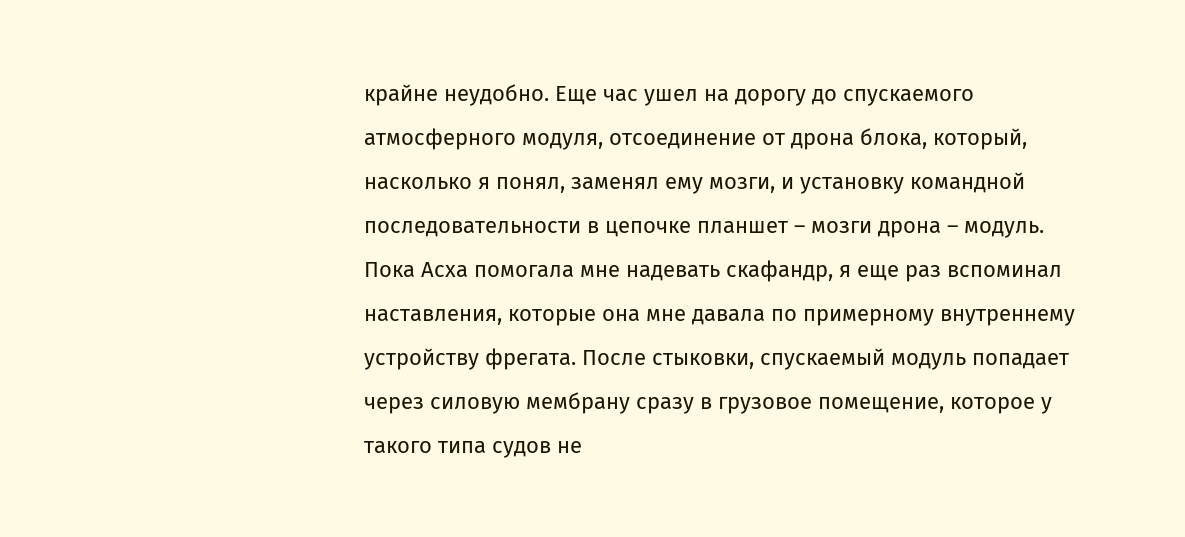крайне неудобно. Еще час ушел на дорогу до спускаемого атмосферного модуля, отсоединение от дрона блока, который, насколько я понял, заменял ему мозги, и установку командной последовательности в цепочке планшет – мозги дрона – модуль.
Пока Асха помогала мне надевать скафандр, я еще раз вспоминал наставления, которые она мне давала по примерному внутреннему устройству фрегата. После стыковки, спускаемый модуль попадает через силовую мембрану сразу в грузовое помещение, которое у такого типа судов не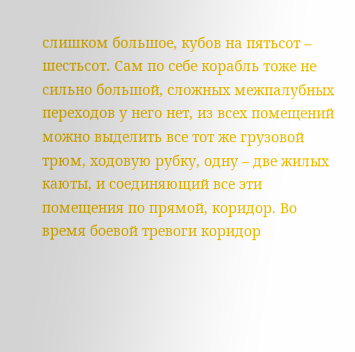слишком большое, кубов на пятьсот – шестьсот. Сам по себе корабль тоже не сильно большой, сложных межпалубных переходов у него нет, из всех помещений можно выделить все тот же грузовой трюм, ходовую рубку, одну – две жилых каюты, и соединяющий все эти помещения по прямой, коридор. Во время боевой тревоги коридор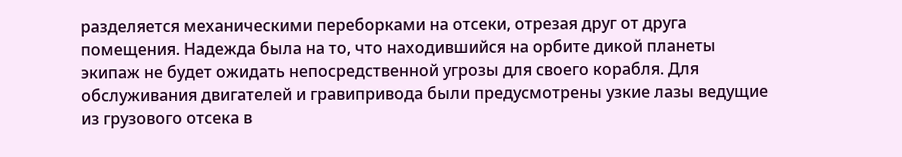разделяется механическими переборками на отсеки, отрезая друг от друга помещения. Надежда была на то, что находившийся на орбите дикой планеты экипаж не будет ожидать непосредственной угрозы для своего корабля. Для обслуживания двигателей и гравипривода были предусмотрены узкие лазы ведущие из грузового отсека в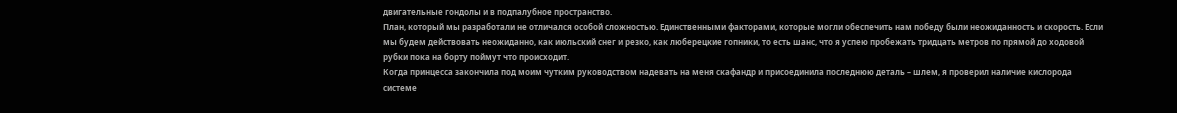двигательные гондолы и в подпалубное пространство.
План, который мы разработали не отличался особой сложностью. Единственными факторами, которые могли обеспечить нам победу были неожиданность и скорость. Если мы будем действовать неожиданно, как июльский снег и резко, как люберецкие гопники, то есть шанс, что я успею пробежать тридцать метров по прямой до ходовой рубки пока на борту поймут что происходит.
Когда принцесса закончила под моим чутким руководством надевать на меня скафандр и присоединила последнюю деталь – шлем, я проверил наличие кислорода системе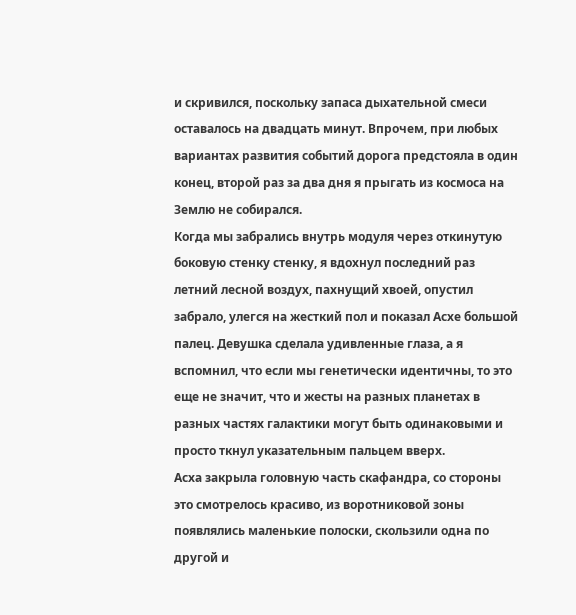и скривился, поскольку запаса дыхательной смеси оставалось на двадцать минут. Впрочем, при любых вариантах развития событий дорога предстояла в один конец, второй раз за два дня я прыгать из космоса на Землю не собирался.
Когда мы забрались внутрь модуля через откинутую боковую стенку стенку, я вдохнул последний раз летний лесной воздух, пахнущий хвоей, опустил забрало, улегся на жесткий пол и показал Асхе большой палец. Девушка сделала удивленные глаза, а я вспомнил, что если мы генетически идентичны, то это еще не значит, что и жесты на разных планетах в разных частях галактики могут быть одинаковыми и просто ткнул указательным пальцем вверх.
Асха закрыла головную часть скафандра, со стороны это смотрелось красиво, из воротниковой зоны появлялись маленькие полоски, скользили одна по другой и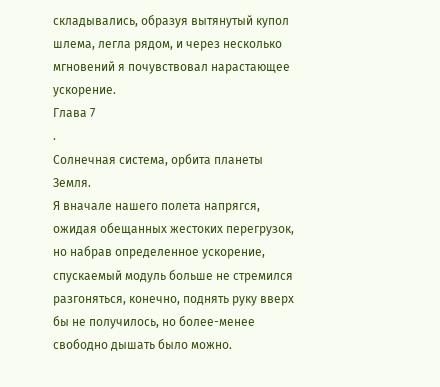складывались, образуя вытянутый купол шлема, легла рядом, и через несколько мгновений я почувствовал нарастающее ускорение.
Глава 7
.
Солнечная система, орбита планеты Земля.
Я вначале нашего полета напрягся, ожидая обещанных жестоких перегрузок, но набрав определенное ускорение, спускаемый модуль больше не стремился разгоняться, конечно, поднять руку вверх бы не получилось, но более-менее свободно дышать было можно.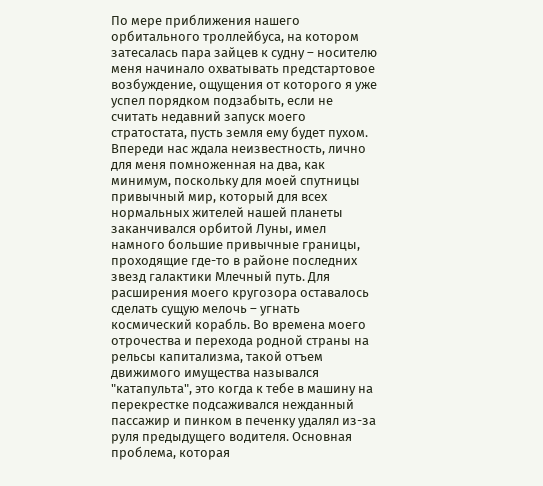По мере приближения нашего орбитального троллейбуса, на котором затесалась пара зайцев к судну – носителю меня начинало охватывать предстартовое возбуждение, ощущения от которого я уже успел порядком подзабыть, если не считать недавний запуск моего стратостата, пусть земля ему будет пухом.
Впереди нас ждала неизвестность, лично для меня помноженная на два, как минимум, поскольку для моей спутницы привычный мир, который для всех нормальных жителей нашей планеты заканчивался орбитой Луны, имел намного большие привычные границы, проходящие где-то в районе последних звезд галактики Млечный путь. Для расширения моего кругозора оставалось сделать сущую мелочь – угнать космический корабль. Во времена моего отрочества и перехода родной страны на рельсы капитализма, такой отъем движимого имущества назывался "катапульта", это когда к тебе в машину на перекрестке подсаживался нежданный пассажир и пинком в печенку удалял из-за руля предыдущего водителя. Основная проблема, которая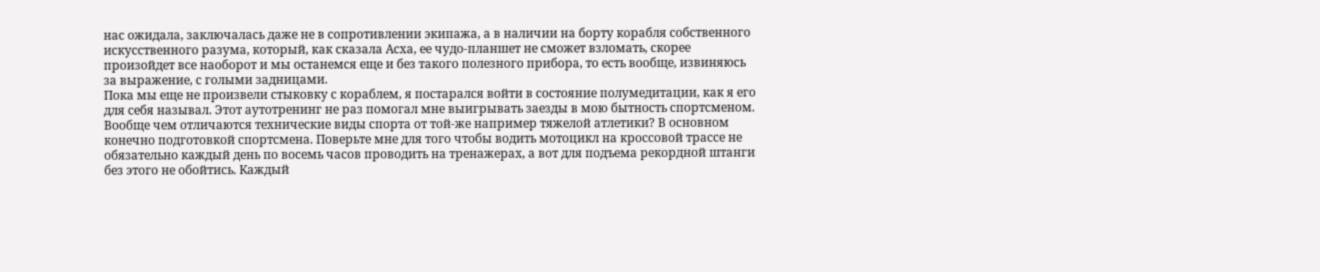нас ожидала, заключалась даже не в сопротивлении экипажа, а в наличии на борту корабля собственного искусственного разума, который, как сказала Асха, ее чудо-планшет не сможет взломать, скорее произойдет все наоборот и мы останемся еще и без такого полезного прибора, то есть вообще, извиняюсь за выражение, с голыми задницами.
Пока мы еще не произвели стыковку с кораблем, я постарался войти в состояние полумедитации, как я его для себя называл. Этот аутотренинг не раз помогал мне выигрывать заезды в мою бытность спортсменом. Вообще чем отличаются технические виды спорта от той-же например тяжелой атлетики? В основном конечно подготовкой спортсмена. Поверьте мне для того чтобы водить мотоцикл на кроссовой трассе не обязательно каждый день по восемь часов проводить на тренажерах, а вот для подъема рекордной штанги без этого не обойтись. Каждый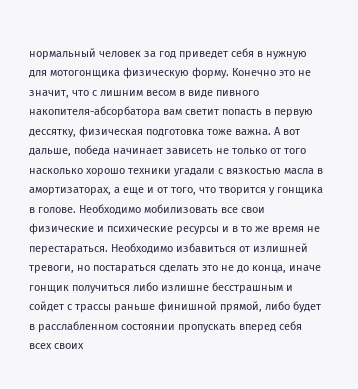нормальный человек за год приведет себя в нужную для мотогонщика физическую форму. Конечно это не значит, что с лишним весом в виде пивного накопителя-абсорбатора вам светит попасть в первую дессятку, физическая подготовка тоже важна. А вот дальше, победа начинает зависеть не только от того насколько хорошо техники угадали с вязкостью масла в амортизаторах, а еще и от того, что творится у гонщика в голове. Необходимо мобилизовать все свои физические и психические ресурсы и в то же время не перестараться. Необходимо избавиться от излишней тревоги, но постараться сделать это не до конца, иначе гонщик получиться либо излишне бесстрашным и сойдет с трассы раньше финишной прямой, либо будет в расслабленном состоянии пропускать вперед себя всех своих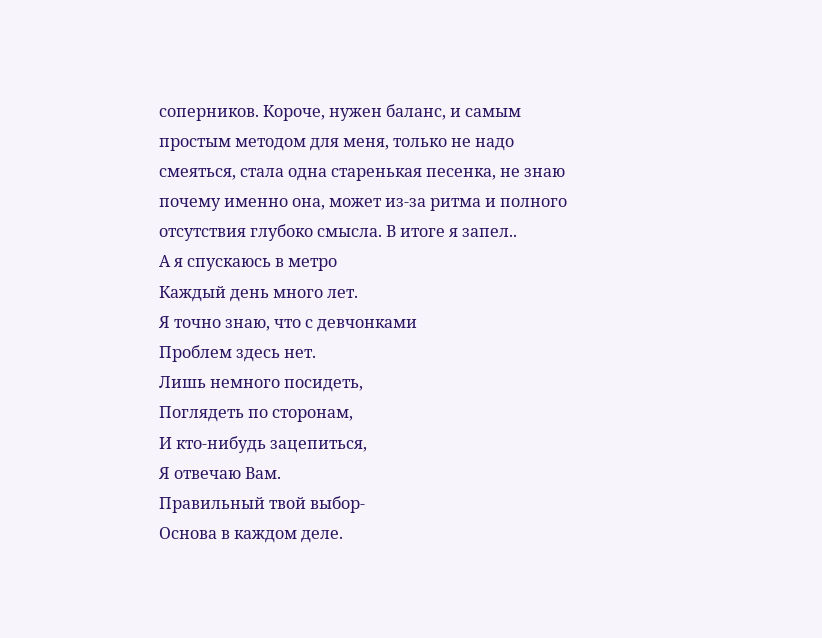соперников. Короче, нужен баланс, и самым простым методом для меня, только не надо смеяться, стала одна старенькая песенка, не знаю почему именно она, может из-за ритма и полного отсутствия глубоко смысла. В итоге я запел..
А я спускаюсь в метро
Каждый день много лет.
Я точно знаю, что с девчонками
Проблем здесь нет.
Лишь немного посидеть,
Поглядеть по сторонам,
И кто-нибудь зацепиться,
Я отвечаю Вам.
Правильный твой выбор-
Основа в каждом деле.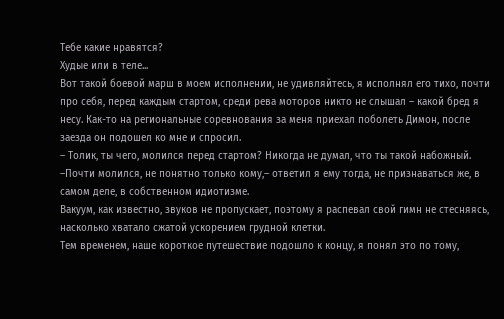Тебе какие нравятся?
Худые или в теле...
Вот такой боевой марш в моем исполнении, не удивляйтесь, я исполнял его тихо, почти про себя, перед каждым стартом, среди рева моторов никто не слышал – какой бред я несу. Как-то на региональные соревнования за меня приехал поболеть Димон, после заезда он подошел ко мне и спросил.
– Толик, ты чего, молился перед стартом? Никогда не думал, что ты такой набожный.
–Почти молился, не понятно только кому,– ответил я ему тогда, не признаваться же, в самом деле, в собственном идиотизме.
Вакуум, как известно, звуков не пропускает, поэтому я распевал свой гимн не стесняясь, насколько хватало сжатой ускорением грудной клетки.
Тем временем, наше короткое путешествие подошло к концу, я понял это по тому,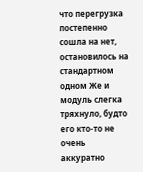что перегрузка постепенно сошла на нет, остановилось на стандартном одном Же и модуль слегка тряхнуло, будто его кто-то не очень аккуратно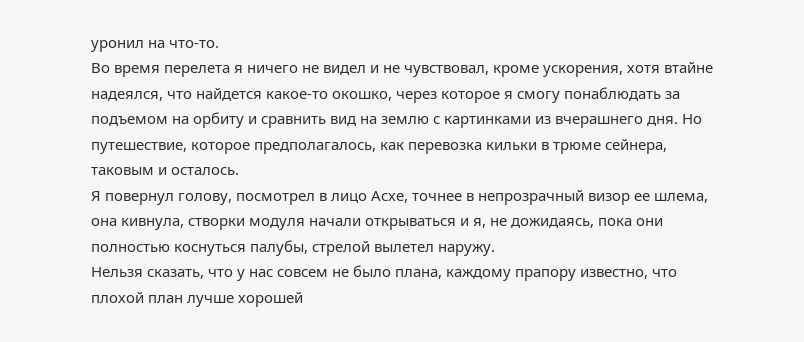уронил на что-то.
Во время перелета я ничего не видел и не чувствовал, кроме ускорения, хотя втайне надеялся, что найдется какое-то окошко, через которое я смогу понаблюдать за подъемом на орбиту и сравнить вид на землю с картинками из вчерашнего дня. Но путешествие, которое предполагалось, как перевозка кильки в трюме сейнера, таковым и осталось.
Я повернул голову, посмотрел в лицо Асхе, точнее в непрозрачный визор ее шлема, она кивнула, створки модуля начали открываться и я, не дожидаясь, пока они полностью коснуться палубы, стрелой вылетел наружу.
Нельзя сказать, что у нас совсем не было плана, каждому прапору известно, что плохой план лучше хорошей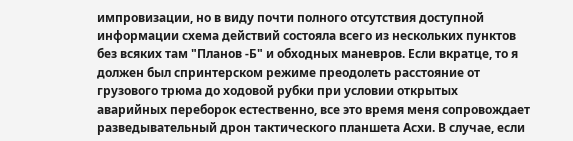импровизации, но в виду почти полного отсутствия доступной информации схема действий состояла всего из нескольких пунктов без всяких там "Планов -Б" и обходных маневров. Если вкратце, то я должен был спринтерском режиме преодолеть расстояние от грузового трюма до ходовой рубки при условии открытых аварийных переборок естественно, все это время меня сопровождает разведывательный дрон тактического планшета Асхи. В случае, если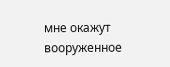мне окажут вооруженное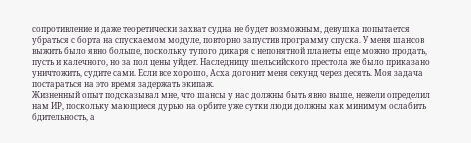сопротивление и даже теоретически захват судна не будет возможным, девушка попытается убраться с борта на спускаемом модуле, повторно запустив программу спуска. У меня шансов выжить было явно больше, поскольку тупого дикаря с непонятной планеты еще можно продать, пусть и калечного, но за пол цены уйдет. Наследницу шельсийского престола же было приказано уничтожить, судите сами. Если все хорошо, Асха догонит меня секунд через десять. Моя задача постараться на это время задержать экипаж.
Жизненный опыт подсказывал мне, что шансы у нас должны быть явно выше, нежели определил нам ИР, поскольку мающиеся дурью на орбите уже сутки люди должны как минимум ослабить бдительность, а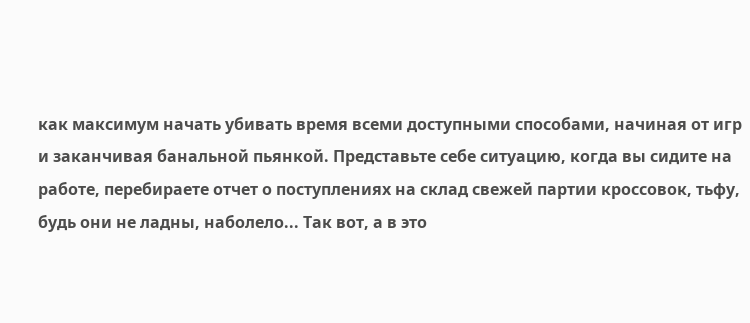как максимум начать убивать время всеми доступными способами, начиная от игр и заканчивая банальной пьянкой. Представьте себе ситуацию, когда вы сидите на работе, перебираете отчет о поступлениях на склад свежей партии кроссовок, тьфу, будь они не ладны, наболело... Так вот, а в это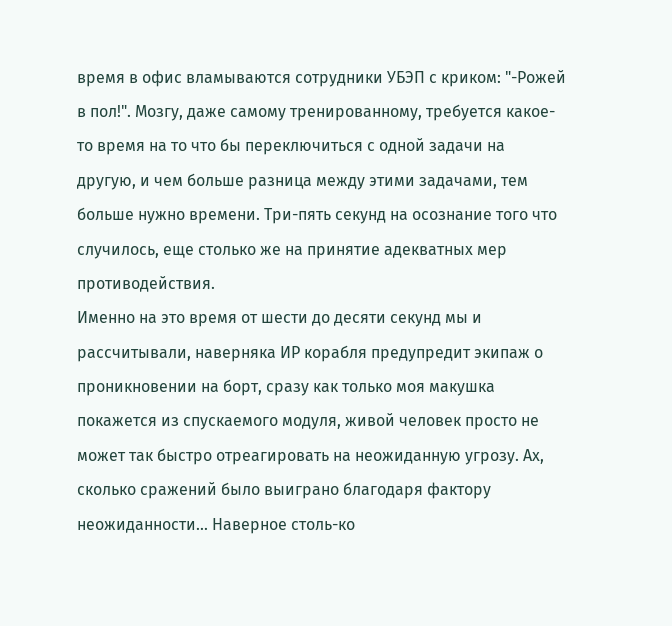время в офис вламываются сотрудники УБЭП с криком: "-Рожей в пол!". Мозгу, даже самому тренированному, требуется какое-то время на то что бы переключиться с одной задачи на другую, и чем больше разница между этими задачами, тем больше нужно времени. Три-пять секунд на осознание того что случилось, еще столько же на принятие адекватных мер противодействия.
Именно на это время от шести до десяти секунд мы и рассчитывали, наверняка ИР корабля предупредит экипаж о проникновении на борт, сразу как только моя макушка покажется из спускаемого модуля, живой человек просто не может так быстро отреагировать на неожиданную угрозу. Ах, сколько сражений было выиграно благодаря фактору неожиданности... Наверное столь-ко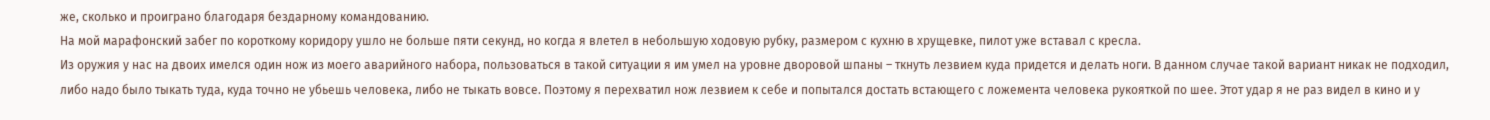же, сколько и проиграно благодаря бездарному командованию.
На мой марафонский забег по короткому коридору ушло не больше пяти секунд, но когда я влетел в небольшую ходовую рубку, размером с кухню в хрущевке, пилот уже вставал с кресла.
Из оружия у нас на двоих имелся один нож из моего аварийного набора, пользоваться в такой ситуации я им умел на уровне дворовой шпаны – ткнуть лезвием куда придется и делать ноги. В данном случае такой вариант никак не подходил, либо надо было тыкать туда, куда точно не убьешь человека, либо не тыкать вовсе. Поэтому я перехватил нож лезвием к себе и попытался достать встающего с ложемента человека рукояткой по шее. Этот удар я не раз видел в кино и у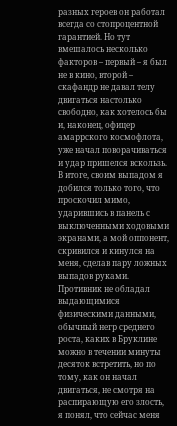разных героев он работал всегда со стопроцентной гарантией. Но тут вмешалось несколько факторов – первый – я был не в кино, второй – скафандр не давал телу двигаться настолько свободно, как хотелось бы и, наконец, офицер амаррского космофлота, уже начал поворачиваться и удар пришелся вскользь. В итоге, своим выпадом я добился только того, что проскочил мимо, ударившись в панель с выключенными ходовыми экранами, а мой оппонент, скривился и кинулся на меня, сделав пару ложных выпадов руками. Противник не обладал выдающимися физическими данными, обычный негр среднего роста, каких в Бруклине можно в течении минуты десяток встретить, но по тому, как он начал двигаться, не смотря на распирающую его злость, я понял, что сейчас меня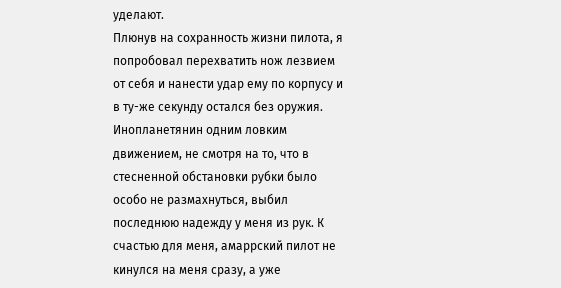уделают.
Плюнув на сохранность жизни пилота, я попробовал перехватить нож лезвием от себя и нанести удар ему по корпусу и в ту-же секунду остался без оружия. Инопланетянин одним ловким движением, не смотря на то, что в стесненной обстановки рубки было особо не размахнуться, выбил последнюю надежду у меня из рук. К счастью для меня, амаррский пилот не кинулся на меня сразу, а уже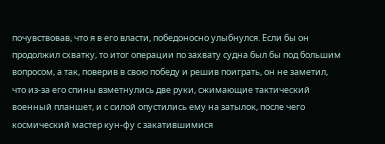почувствовав, что я в его власти, победоносно улыбнулся. Если бы он продолжил схватку, то итог операции по захвату судна был бы под большим вопросом, а так, поверив в свою победу и решив поиграть, он не заметил, что из-за его спины взметнулись две руки, сжимающие тактический военный планшет, и с силой опустились ему на затылок, после чего космический мастер кун-фу с закатившимися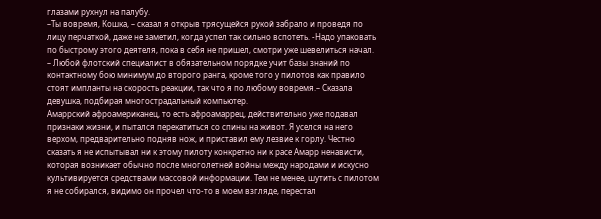глазами рухнул на палубу.
–Ты вовремя, Кошка, – сказал я открыв трясущейся рукой забрало и проведя по лицу перчаткой, даже не заметил, когда успел так сильно вспотеть. -Надо упаковать по быстрому этого деятеля, пока в себя не пришел, смотри уже шевелиться начал.
– Любой флотский специалист в обязательном порядке учит базы знаний по контактному бою минимум до второго ранга, кроме того у пилотов как правило стоят импланты на скорость реакции, так что я по любому вовремя.– Сказала девушка, подбирая многострадальный компьютер.
Амаррский афроамериканец, то есть афроамаррец, действительно уже подавал признаки жизни, и пытался перекатиться со спины на живот. Я уселся на него верхом, предварительно подняв нож, и приставил ему лезвие к горлу. Честно сказать я не испытывал ни к этому пилоту конкретно ни к расе Амарр ненависти, которая возникает обычно после многолетней войны между народами и искусно культивируется средствами массовой информации. Тем не менее, шутить с пилотом я не собирался, видимо он прочел что-то в моем взгляде, перестал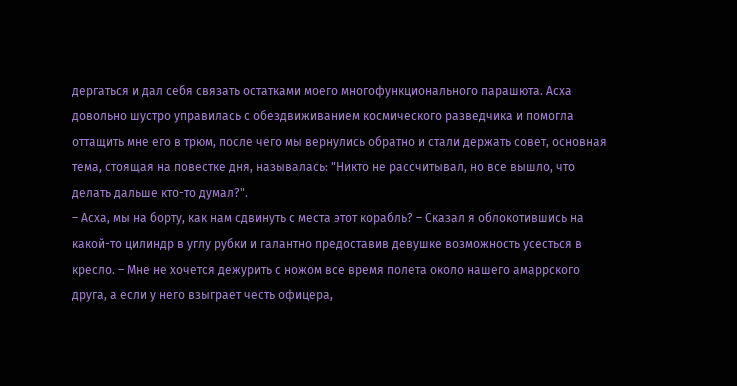дергаться и дал себя связать остатками моего многофункционального парашюта. Асха довольно шустро управилась с обездвиживанием космического разведчика и помогла оттащить мне его в трюм, после чего мы вернулись обратно и стали держать совет, основная тема, стоящая на повестке дня, называлась: "Никто не рассчитывал, но все вышло, что делать дальше кто-то думал?".
– Асха, мы на борту, как нам сдвинуть с места этот корабль? – Сказал я облокотившись на какой-то цилиндр в углу рубки и галантно предоставив девушке возможность усесться в кресло. – Мне не хочется дежурить с ножом все время полета около нашего амаррского друга, а если у него взыграет честь офицера,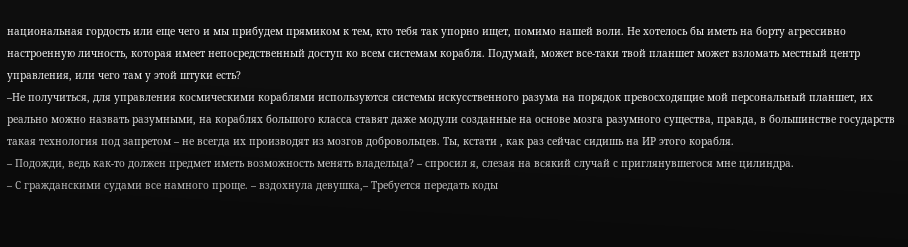национальная гордость или еще чего и мы прибудем прямиком к тем, кто тебя так упорно ищет, помимо нашей воли. Не хотелось бы иметь на борту агрессивно настроенную личность, которая имеет непосредственный доступ ко всем системам корабля. Подумай, может все-таки твой планшет может взломать местный центр управления, или чего там у этой штуки есть?
–Не получиться, для управления космическими кораблями используются системы искусственного разума на порядок превосходящие мой персональный планшет, их реально можно назвать разумными, на кораблях большого класса ставят даже модули созданные на основе мозга разумного существа, правда, в большинстве государств такая технология под запретом – не всегда их производят из мозгов добровольцев. Ты, кстати , как раз сейчас сидишь на ИР этого корабля.
– Подожди, ведь как-то должен предмет иметь возможность менять владельца? – спросил я, слезая на всякий случай с приглянувшегося мне цилиндра.
– С гражданскими судами все намного проще. – вздохнула девушка,– Требуется передать коды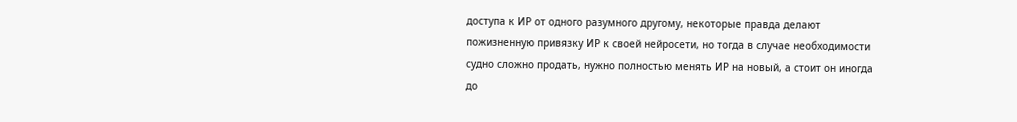доступа к ИР от одного разумного другому, некоторые правда делают пожизненную привязку ИР к своей нейросети, но тогда в случае необходимости судно сложно продать, нужно полностью менять ИР на новый, а стоит он иногда до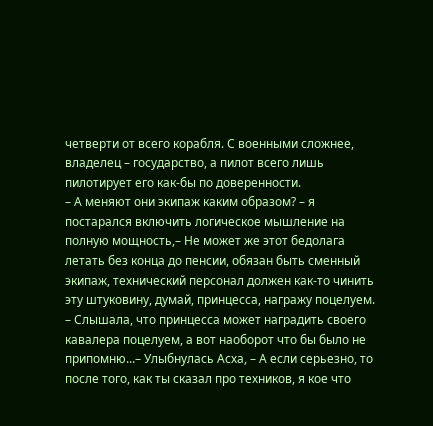четверти от всего корабля. С военными сложнее, владелец – государство, а пилот всего лишь пилотирует его как-бы по доверенности.
– А меняют они экипаж каким образом? – я постарался включить логическое мышление на полную мощность,– Не может же этот бедолага летать без конца до пенсии, обязан быть сменный экипаж, технический персонал должен как-то чинить эту штуковину, думай, принцесса, награжу поцелуем.
– Слышала, что принцесса может наградить своего кавалера поцелуем, а вот наоборот что бы было не припомню...– Улыбнулась Асха, – А если серьезно, то после того, как ты сказал про техников, я кое что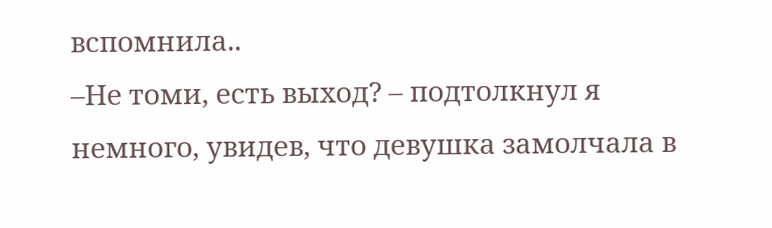вспомнила..
–Не томи, есть выход? – подтолкнул я немного, увидев, что девушка замолчала в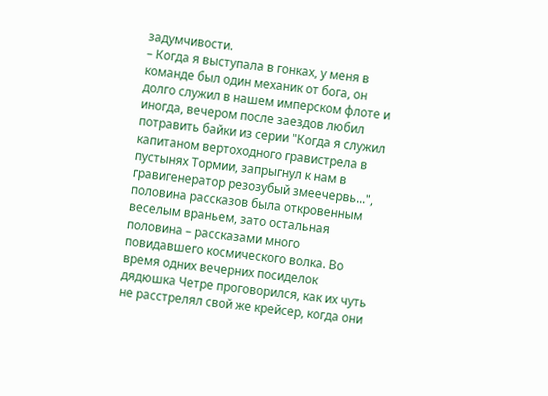задумчивости.
– Когда я выступала в гонках, у меня в команде был один механик от бога, он долго служил в нашем имперском флоте и иногда, вечером после заездов любил потравить байки из серии "Когда я служил капитаном вертоходного гравистрела в пустынях Тормии, запрыгнул к нам в гравигенератор резозубый змеечервь...", половина рассказов была откровенным веселым враньем, зато остальная половина – рассказами много повидавшего космического волка. Во время одних вечерних посиделок дядюшка Четре проговорился, как их чуть не расстрелял свой же крейсер, когда они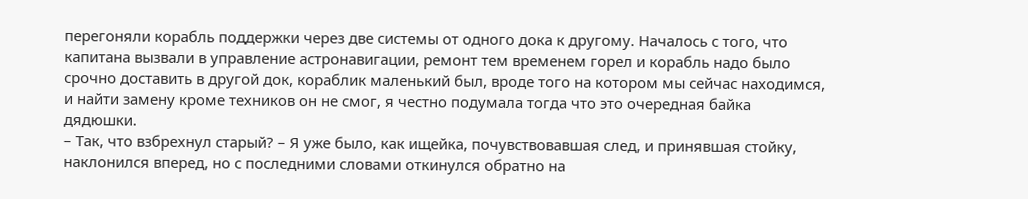перегоняли корабль поддержки через две системы от одного дока к другому. Началось с того, что капитана вызвали в управление астронавигации, ремонт тем временем горел и корабль надо было срочно доставить в другой док, кораблик маленький был, вроде того на котором мы сейчас находимся, и найти замену кроме техников он не смог, я честно подумала тогда что это очередная байка дядюшки.
– Так, что взбрехнул старый? – Я уже было, как ищейка, почувствовавшая след, и принявшая стойку, наклонился вперед, но с последними словами откинулся обратно на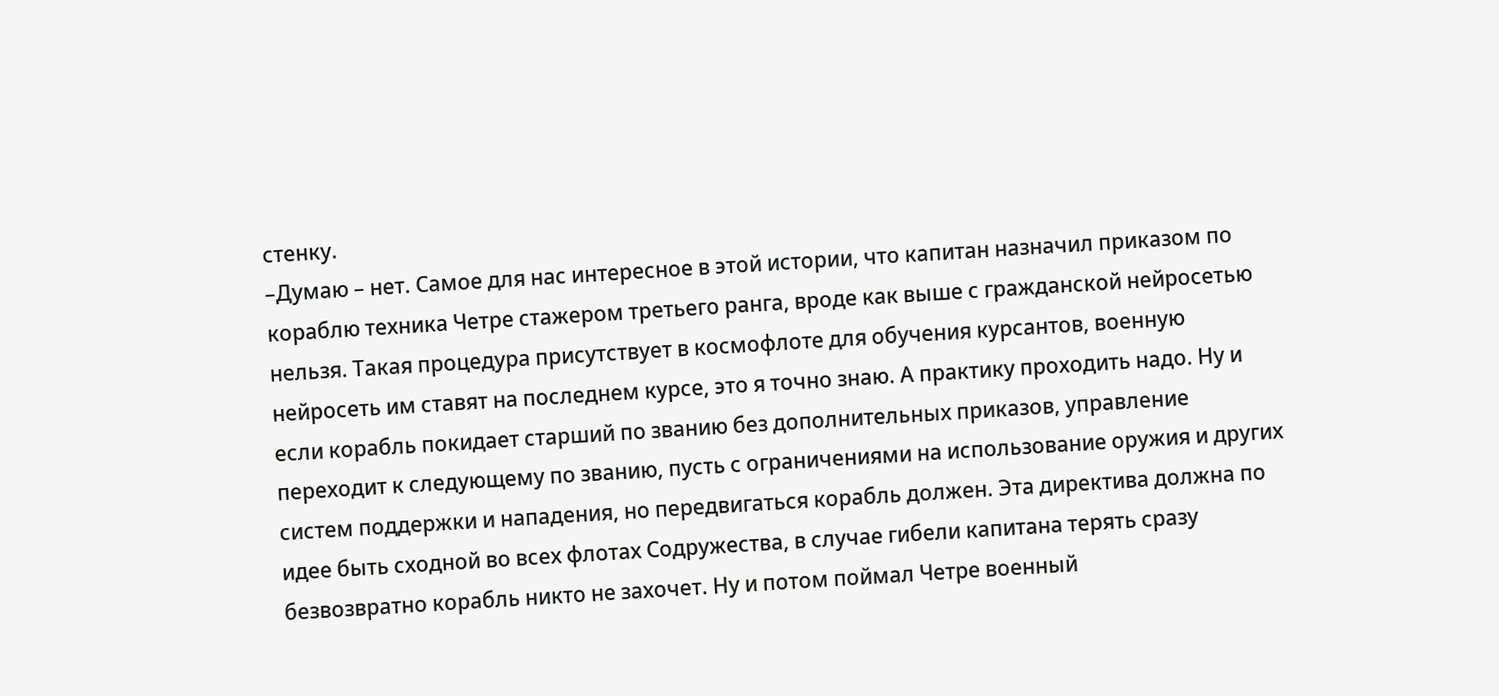стенку.
–Думаю – нет. Самое для нас интересное в этой истории, что капитан назначил приказом по кораблю техника Четре стажером третьего ранга, вроде как выше с гражданской нейросетью нельзя. Такая процедура присутствует в космофлоте для обучения курсантов, военную нейросеть им ставят на последнем курсе, это я точно знаю. А практику проходить надо. Ну и если корабль покидает старший по званию без дополнительных приказов, управление переходит к следующему по званию, пусть с ограничениями на использование оружия и других систем поддержки и нападения, но передвигаться корабль должен. Эта директива должна по идее быть сходной во всех флотах Содружества, в случае гибели капитана терять сразу безвозвратно корабль никто не захочет. Ну и потом поймал Четре военный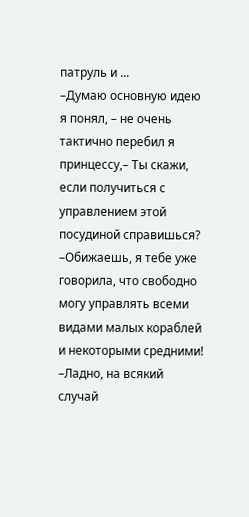патруль и ...
–Думаю основную идею я понял, – не очень тактично перебил я принцессу,– Ты скажи, если получиться с управлением этой посудиной справишься?
–Обижаешь, я тебе уже говорила, что свободно могу управлять всеми видами малых кораблей и некоторыми средними!
–Ладно, на всякий случай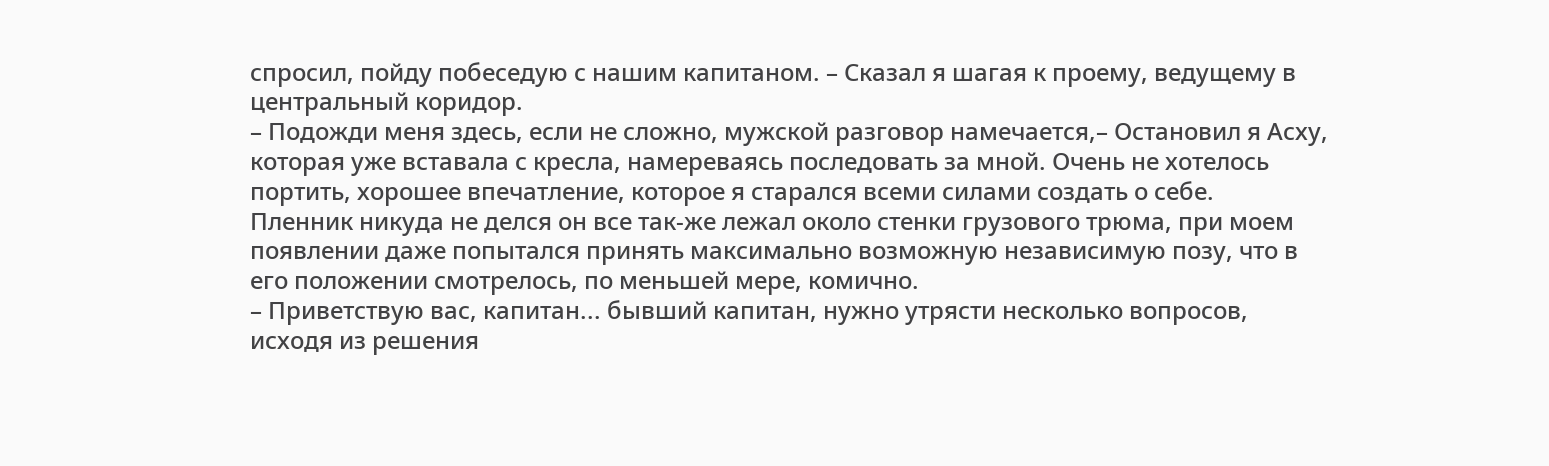спросил, пойду побеседую с нашим капитаном. – Сказал я шагая к проему, ведущему в центральный коридор.
– Подожди меня здесь, если не сложно, мужской разговор намечается,– Остановил я Асху, которая уже вставала с кресла, намереваясь последовать за мной. Очень не хотелось портить, хорошее впечатление, которое я старался всеми силами создать о себе.
Пленник никуда не делся он все так-же лежал около стенки грузового трюма, при моем появлении даже попытался принять максимально возможную независимую позу, что в его положении смотрелось, по меньшей мере, комично.
– Приветствую вас, капитан... бывший капитан, нужно утрясти несколько вопросов, исходя из решения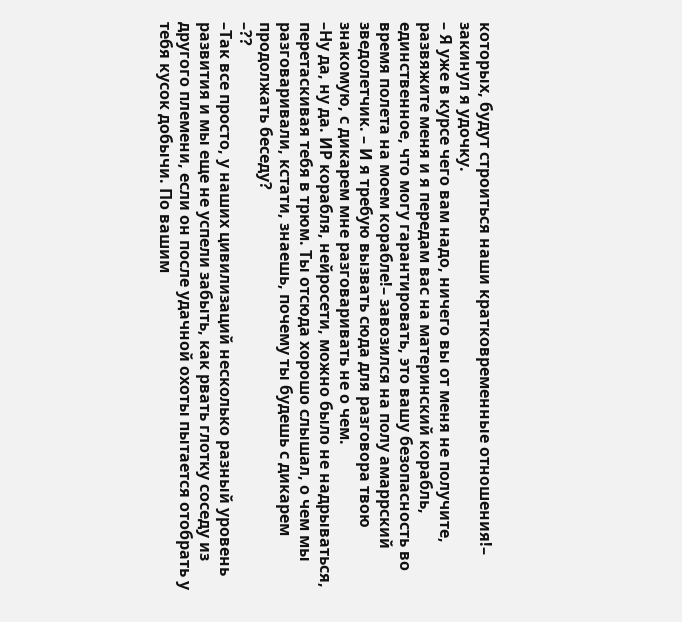которых, будут строиться наши кратковременные отношения!– закинул я удочку.
– Я уже в курсе чего вам надо, ничего вы от меня не получите, развяжите меня и я передам вас на материнский корабль, единственное, что могу гарантировать, это вашу безопасность во время полета на моем корабле!– завозился на полу амаррский зведолетчик. – И я требую вызвать сюда для разговора твою знакомую, с дикарем мне разговаривать не о чем.
–Ну да, ну да. ИР корабля, нейросети, можно было не надрываться, перетаскивая тебя в трюм. Ты отсюда хорошо слышал, о чем мы разговаривали, кстати, знаешь, почему ты будешь с дикарем продолжать беседу?
–??
–Так все просто, у наших цивилизаций несколько разный уровень развития и мы еще не успели забыть, как рвать глотку соседу из другого племени, если он после удачной охоты пытается отобрать у тебя кусок добычи. По вашим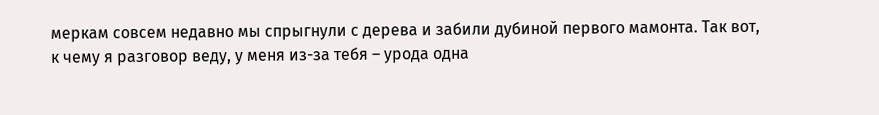меркам совсем недавно мы спрыгнули с дерева и забили дубиной первого мамонта. Так вот, к чему я разговор веду, у меня из-за тебя – урода одна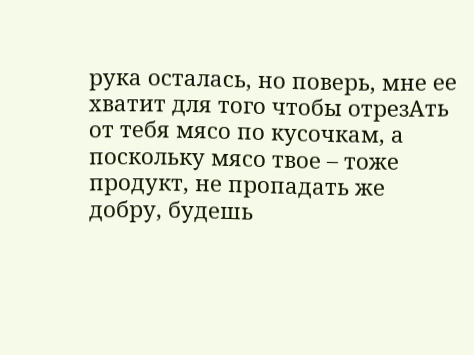рука осталась, но поверь, мне ее хватит для того чтобы отрезАть от тебя мясо по кусочкам, а поскольку мясо твое – тоже продукт, не пропадать же добру, будешь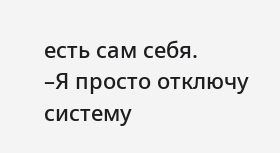есть сам себя.
–Я просто отключу систему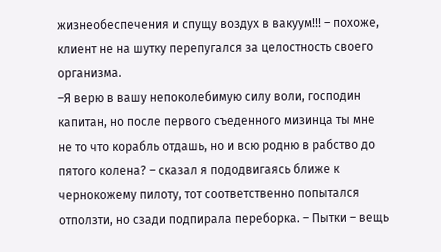жизнеобеспечения и спущу воздух в вакуум!!! – похоже, клиент не на шутку перепугался за целостность своего организма.
–Я верю в вашу непоколебимую силу воли, господин капитан, но после первого съеденного мизинца ты мне не то что корабль отдашь, но и всю родню в рабство до пятого колена? – сказал я пододвигаясь ближе к чернокожему пилоту, тот соответственно попытался отползти, но сзади подпирала переборка. – Пытки – вещь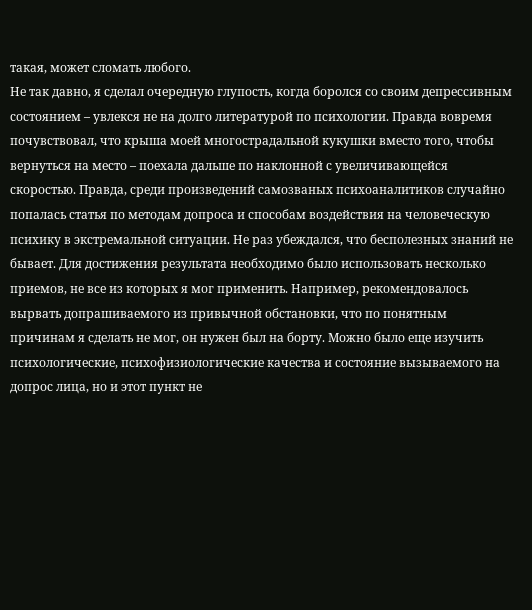такая, может сломать любого.
Не так давно, я сделал очередную глупость, когда боролся со своим депрессивным состоянием – увлекся не на долго литературой по психологии. Правда вовремя почувствовал, что крыша моей многострадальной кукушки вместо того, чтобы вернуться на место – поехала дальше по наклонной с увеличивающейся скоростью. Правда, среди произведений самозваных психоаналитиков случайно попалась статья по методам допроса и способам воздействия на человеческую психику в экстремальной ситуации. Не раз убеждался, что бесполезных знаний не бывает. Для достижения результата необходимо было использовать несколько приемов, не все из которых я мог применить. Например, рекомендовалось вырвать допрашиваемого из привычной обстановки, что по понятным причинам я сделать не мог, он нужен был на борту. Можно было еще изучить психологические, психофизиологические качества и состояние вызываемого на допрос лица, но и этот пункт не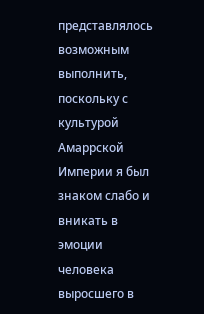представлялось возможным выполнить, поскольку с культурой Амаррской Империи я был знаком слабо и вникать в эмоции человека выросшего в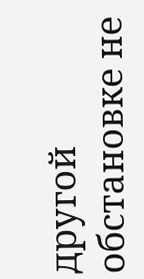другой обстановке не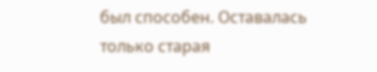был способен. Оставалась только старая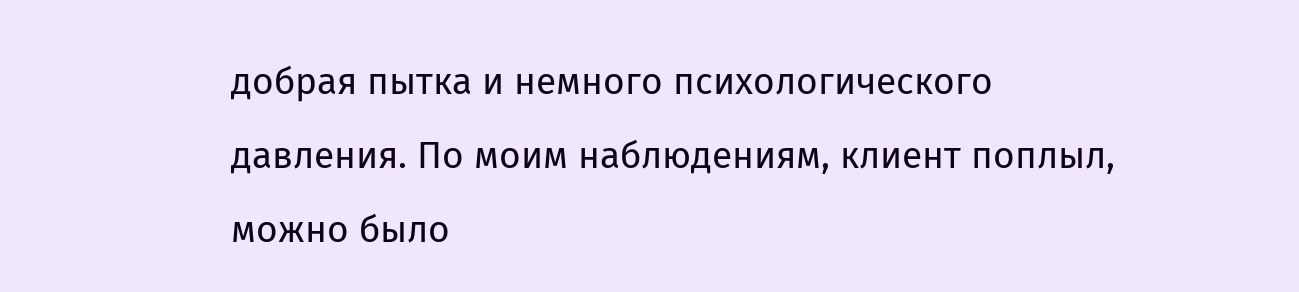добрая пытка и немного психологического давления. По моим наблюдениям, клиент поплыл, можно было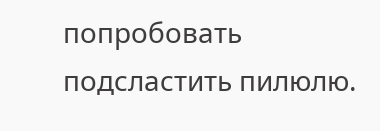попробовать подсластить пилюлю.